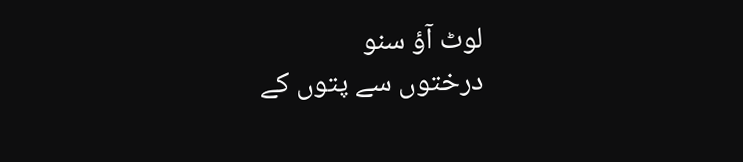لوٹ آؤ سنو
درختوں سے پتوں کے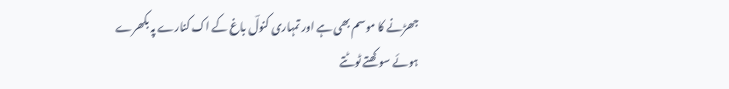جھڑنے کا موسم بھی ہے اور تمہاری کنولؔ باغ کے اک کنارے پہ بکھرے ہوئے سوکھتے ٹوٹتے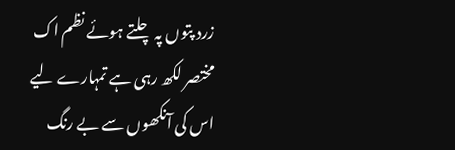زرد پتوں پہ چلتے ہوئے نظم اک مختصر لکھ رہی ہے تمہارے لیے اس کی آنکھوں سے بے رنگ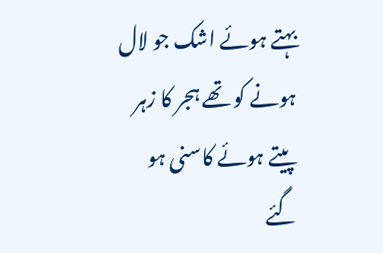بہتے ہوئے اشک جو لال ہونے کو تھے ہجر کا زہر پیتے ہوئے کاسنی ہو گئے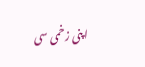اپنی زخمی سی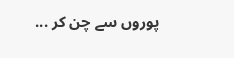پوروں سے چن کر ...